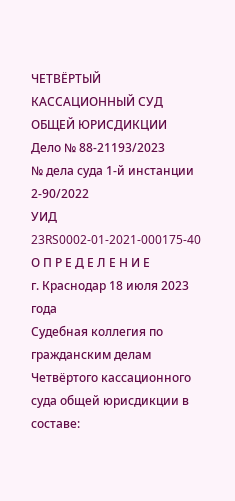ЧЕТВЁРТЫЙ КАССАЦИОННЫЙ СУД
ОБЩЕЙ ЮРИСДИКЦИИ
Дело № 88-21193/2023
№ дела суда 1-й инстанции 2-90/2022
УИД 23RS0002-01-2021-000175-40
О П Р Е Д Е Л Е Н И Е
г. Краснодар 18 июля 2023 года
Судебная коллегия по гражданским делам Четвёртого кассационного суда общей юрисдикции в составе: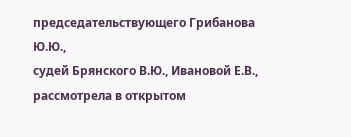председательствующего Грибанова Ю.Ю.,
судей Брянского В.Ю., Ивановой Е.В.,
рассмотрела в открытом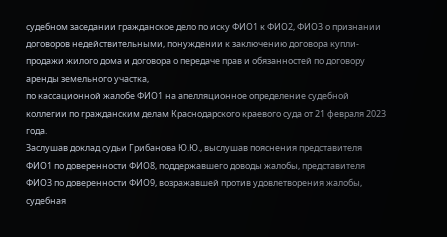судебном заседании гражданское дело по иску ФИО1 к ФИО2, ФИО3 о признании договоров недействительными, понуждении к заключению договора купли-продажи жилого дома и договора о передаче прав и обязанностей по договору аренды земельного участка,
по кассационной жалобе ФИО1 на апелляционное определение судебной коллегии по гражданским делам Краснодарского краевого суда от 21 февраля 2023 года.
Заслушав доклад судьи Грибанова Ю.Ю., выслушав пояснения представителя ФИО1 по доверенности ФИО8, поддержавшего доводы жалобы, представителя ФИО3 по доверенности ФИО9, возражавшей против удовлетворения жалобы, судебная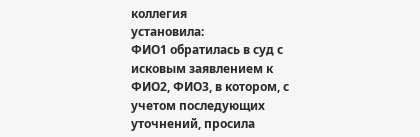коллегия
установила:
ФИО1 обратилась в суд с исковым заявлением к ФИО2, ФИО3, в котором, с учетом последующих уточнений, просила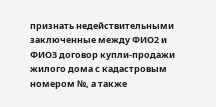признать недействительными заключенные между ФИО2 и ФИО3 договор купли-продажи жилого дома с кадастровым номером №, а также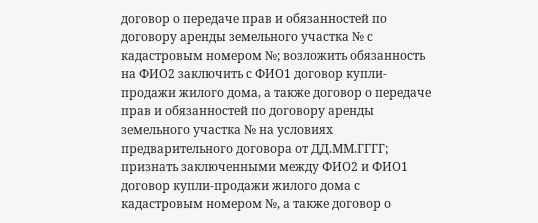договор о передаче прав и обязанностей по договору аренды земельного участка № с кадастровым номером №; возложить обязанность на ФИО2 заключить с ФИО1 договор купли-продажи жилого дома, а также договор о передаче прав и обязанностей по договору аренды земельного участка № на условиях предварительного договора от ДД.ММ.ГГГГ; признать заключенными между ФИО2 и ФИО1 договор купли-продажи жилого дома с кадастровым номером №, а также договор о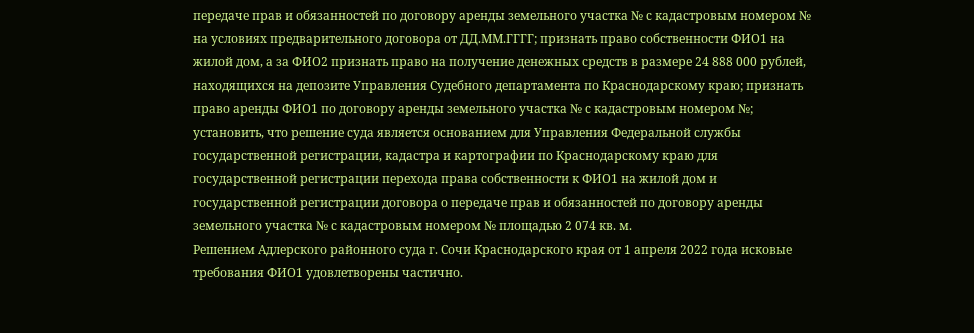передаче прав и обязанностей по договору аренды земельного участка № с кадастровым номером № на условиях предварительного договора от ДД.ММ.ГГГГ; признать право собственности ФИО1 на жилой дом, а за ФИО2 признать право на получение денежных средств в размере 24 888 000 рублей, находящихся на депозите Управления Судебного департамента по Краснодарскому краю; признать право аренды ФИО1 по договору аренды земельного участка № с кадастровым номером №; установить, что решение суда является основанием для Управления Федеральной службы государственной регистрации, кадастра и картографии по Краснодарскому краю для государственной регистрации перехода права собственности к ФИО1 на жилой дом и государственной регистрации договора о передаче прав и обязанностей по договору аренды земельного участка № с кадастровым номером № площадью 2 074 кв. м.
Решением Адлерского районного суда г. Сочи Краснодарского края от 1 апреля 2022 года исковые требования ФИО1 удовлетворены частично.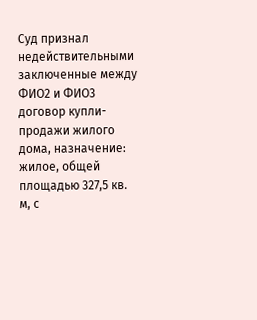Суд признал недействительными заключенные между ФИО2 и ФИО3 договор купли-продажи жилого дома, назначение: жилое, общей площадью 327,5 кв. м, с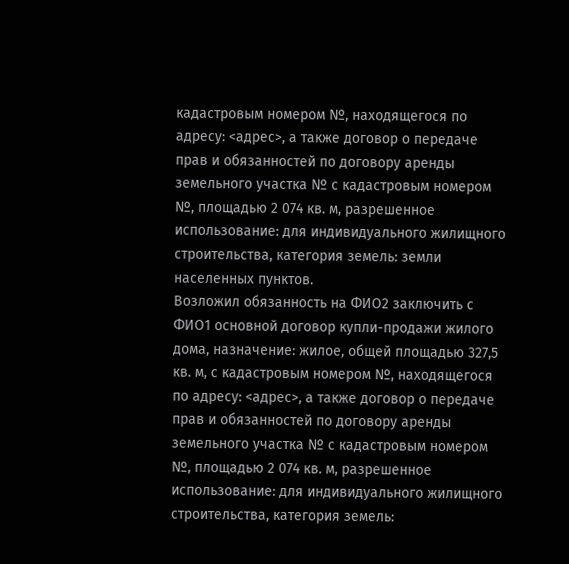кадастровым номером №, находящегося по адресу: <адрес>, а также договор о передаче прав и обязанностей по договору аренды земельного участка № с кадастровым номером №, площадью 2 074 кв. м, разрешенное использование: для индивидуального жилищного строительства, категория земель: земли населенных пунктов.
Возложил обязанность на ФИО2 заключить с ФИО1 основной договор купли-продажи жилого дома, назначение: жилое, общей площадью 327,5 кв. м, с кадастровым номером №, находящегося по адресу: <адрес>, а также договор о передаче прав и обязанностей по договору аренды земельного участка № с кадастровым номером №, площадью 2 074 кв. м, разрешенное использование: для индивидуального жилищного строительства, категория земель: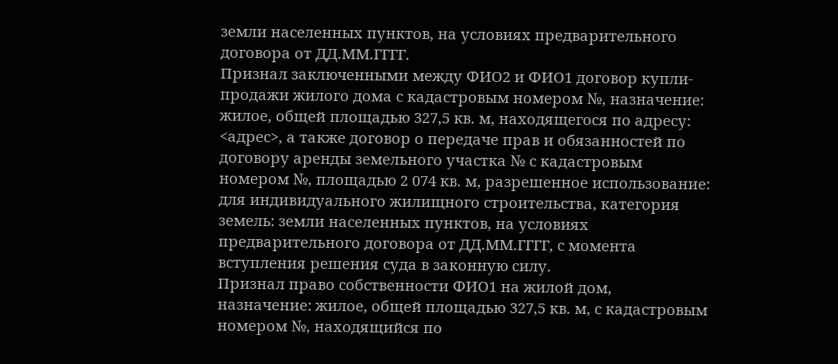земли населенных пунктов, на условиях предварительного договора от ДД.ММ.ГГГГ.
Признал заключенными между ФИО2 и ФИО1 договор купли-продажи жилого дома с кадастровым номером №, назначение: жилое, общей площадью 327,5 кв. м, находящегося по адресу: <адрес>, а также договор о передаче прав и обязанностей по договору аренды земельного участка № с кадастровым номером №, площадью 2 074 кв. м, разрешенное использование: для индивидуального жилищного строительства, категория земель: земли населенных пунктов, на условиях предварительного договора от ДД.ММ.ГГГГ, с момента вступления решения суда в законную силу.
Признал право собственности ФИО1 на жилой дом, назначение: жилое, общей площадью 327,5 кв. м, с кадастровым номером №, находящийся по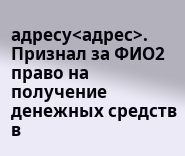адресу<адрес>.
Признал за ФИО2 право на получение денежных средств в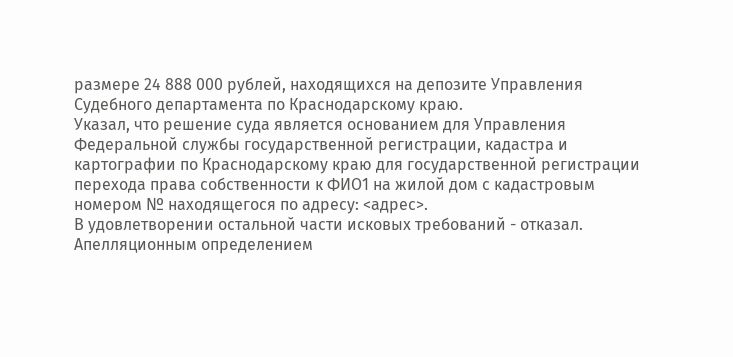размере 24 888 000 рублей, находящихся на депозите Управления Судебного департамента по Краснодарскому краю.
Указал, что решение суда является основанием для Управления Федеральной службы государственной регистрации, кадастра и картографии по Краснодарскому краю для государственной регистрации перехода права собственности к ФИО1 на жилой дом с кадастровым номером № находящегося по адресу: <адрес>.
В удовлетворении остальной части исковых требований - отказал.
Апелляционным определением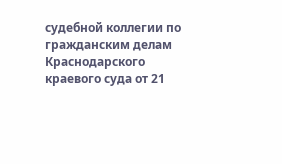судебной коллегии по гражданским делам Краснодарского краевого суда от 21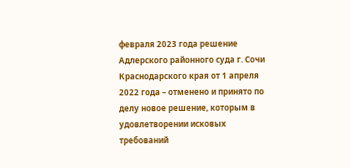февраля 2023 года решение Адлерского районного суда г. Сочи Краснодарского края от 1 апреля 2022 года – отменено и принято по делу новое решение, которым в удовлетворении исковых требований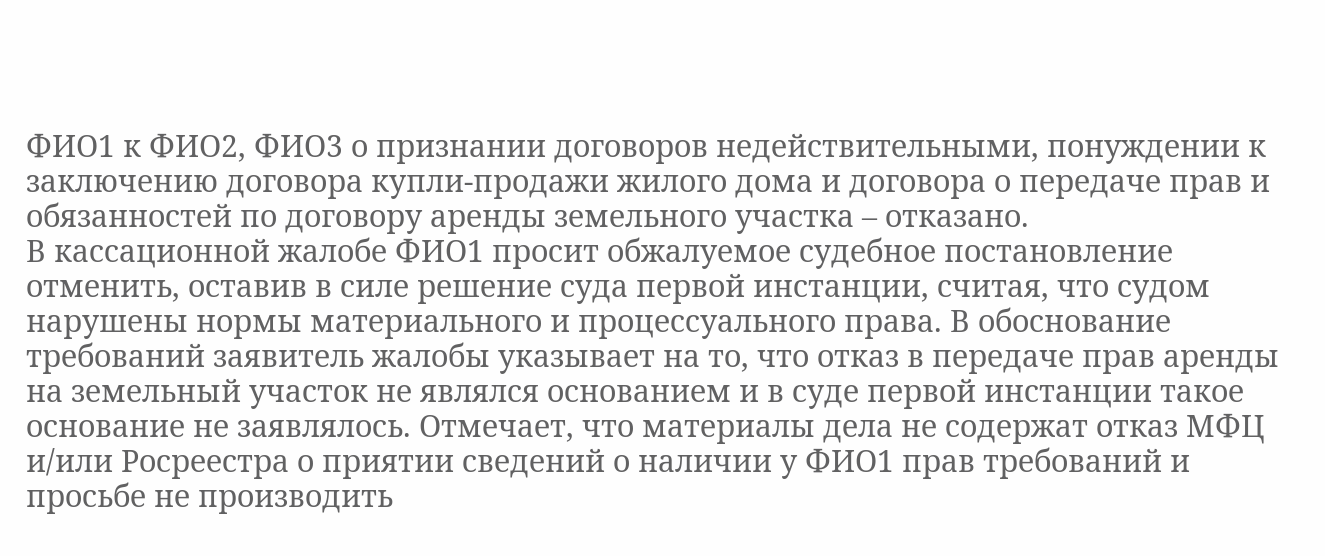ФИО1 к ФИО2, ФИО3 о признании договоров недействительными, понуждении к заключению договора купли-продажи жилого дома и договора о передаче прав и обязанностей по договору аренды земельного участка – отказано.
В кассационной жалобе ФИО1 просит обжалуемое судебное постановление отменить, оставив в силе решение суда первой инстанции, считая, что судом нарушены нормы материального и процессуального права. В обоснование требований заявитель жалобы указывает на то, что отказ в передаче прав аренды на земельный участок не являлся основанием и в суде первой инстанции такое основание не заявлялось. Отмечает, что материалы дела не содержат отказ МФЦ и/или Росреестра о приятии сведений о наличии у ФИО1 прав требований и просьбе не производить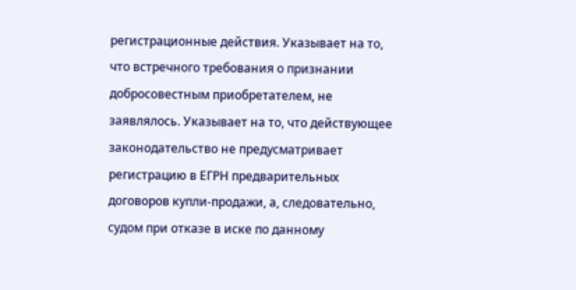регистрационные действия. Указывает на то, что встречного требования о признании добросовестным приобретателем, не заявлялось. Указывает на то, что действующее законодательство не предусматривает регистрацию в ЕГРН предварительных договоров купли-продажи, а, следовательно, судом при отказе в иске по данному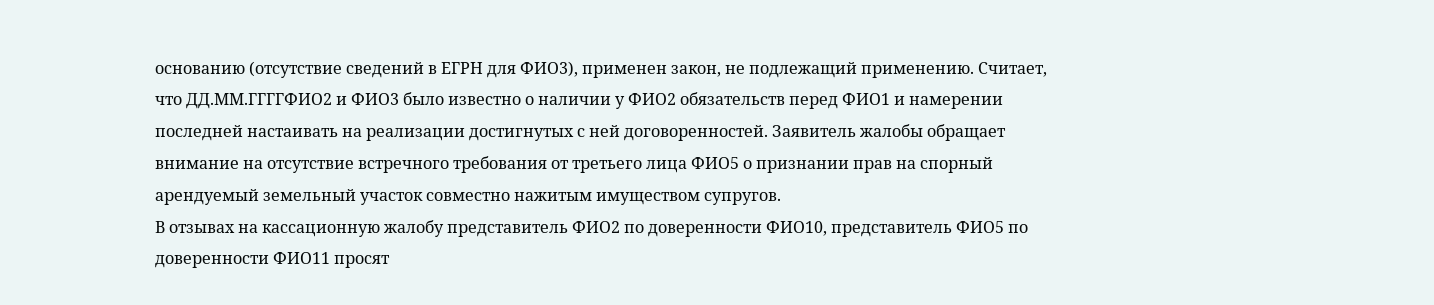основанию (отсутствие сведений в ЕГРН для ФИО3), применен закон, не подлежащий применению. Считает, что ДД.ММ.ГГГГФИО2 и ФИО3 было известно о наличии у ФИО2 обязательств перед ФИО1 и намерении последней настаивать на реализации достигнутых с ней договоренностей. Заявитель жалобы обращает внимание на отсутствие встречного требования от третьего лица ФИО5 о признании прав на спорный арендуемый земельный участок совместно нажитым имуществом супругов.
В отзывах на кассационную жалобу представитель ФИО2 по доверенности ФИО10, представитель ФИО5 по доверенности ФИО11 просят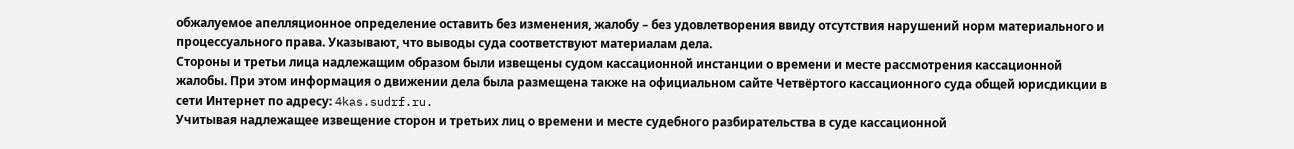обжалуемое апелляционное определение оставить без изменения, жалобу – без удовлетворения ввиду отсутствия нарушений норм материального и процессуального права. Указывают, что выводы суда соответствуют материалам дела.
Стороны и третьи лица надлежащим образом были извещены судом кассационной инстанции о времени и месте рассмотрения кассационной жалобы. При этом информация о движении дела была размещена также на официальном сайте Четвёртого кассационного суда общей юрисдикции в сети Интернет по адресу: 4kas.sudrf.ru.
Учитывая надлежащее извещение сторон и третьих лиц о времени и месте судебного разбирательства в суде кассационной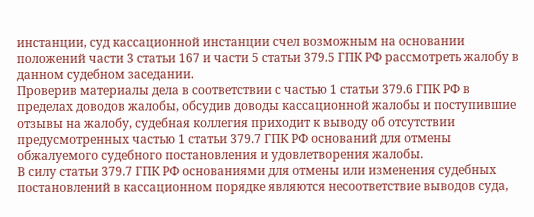инстанции, суд кассационной инстанции счел возможным на основании положений части 3 статьи 167 и части 5 статьи 379.5 ГПК РФ рассмотреть жалобу в данном судебном заседании.
Проверив материалы дела в соответствии с частью 1 статьи 379.6 ГПК РФ в пределах доводов жалобы, обсудив доводы кассационной жалобы и поступившие отзывы на жалобу, судебная коллегия приходит к выводу об отсутствии предусмотренных частью 1 статьи 379.7 ГПК РФ оснований для отмены обжалуемого судебного постановления и удовлетворения жалобы.
В силу статьи 379.7 ГПК РФ основаниями для отмены или изменения судебных постановлений в кассационном порядке являются несоответствие выводов суда,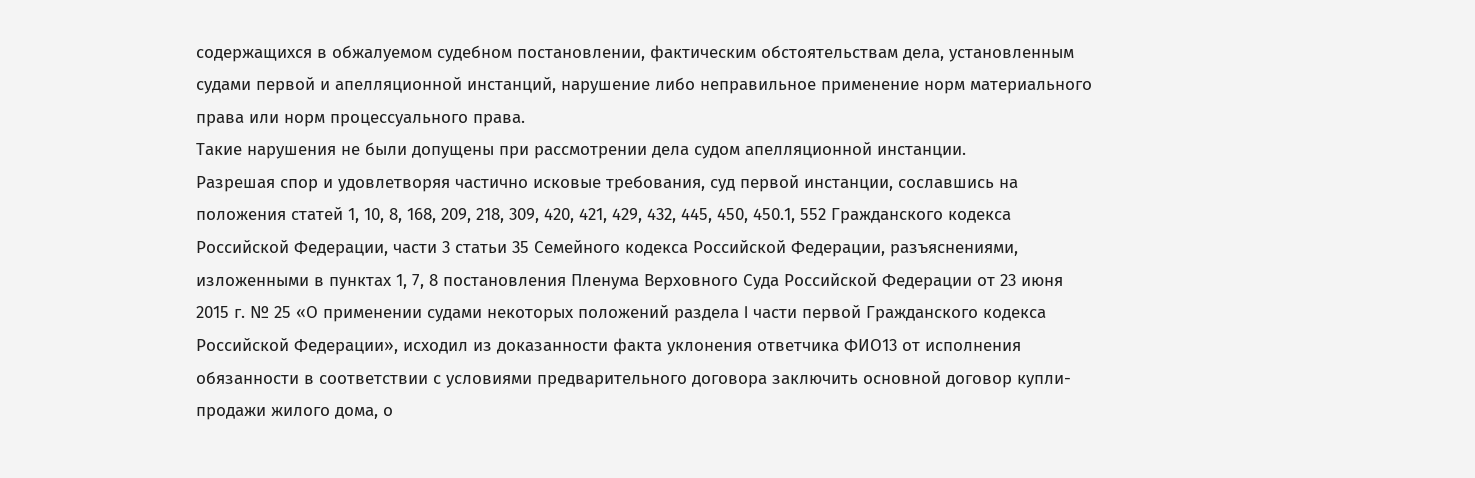содержащихся в обжалуемом судебном постановлении, фактическим обстоятельствам дела, установленным судами первой и апелляционной инстанций, нарушение либо неправильное применение норм материального права или норм процессуального права.
Такие нарушения не были допущены при рассмотрении дела судом апелляционной инстанции.
Разрешая спор и удовлетворяя частично исковые требования, суд первой инстанции, сославшись на положения статей 1, 10, 8, 168, 209, 218, 309, 420, 421, 429, 432, 445, 450, 450.1, 552 Гражданского кодекса Российской Федерации, части 3 статьи 35 Семейного кодекса Российской Федерации, разъяснениями, изложенными в пунктах 1, 7, 8 постановления Пленума Верховного Суда Российской Федерации от 23 июня 2015 г. № 25 «О применении судами некоторых положений раздела I части первой Гражданского кодекса Российской Федерации», исходил из доказанности факта уклонения ответчика ФИО13 от исполнения обязанности в соответствии с условиями предварительного договора заключить основной договор купли-продажи жилого дома, о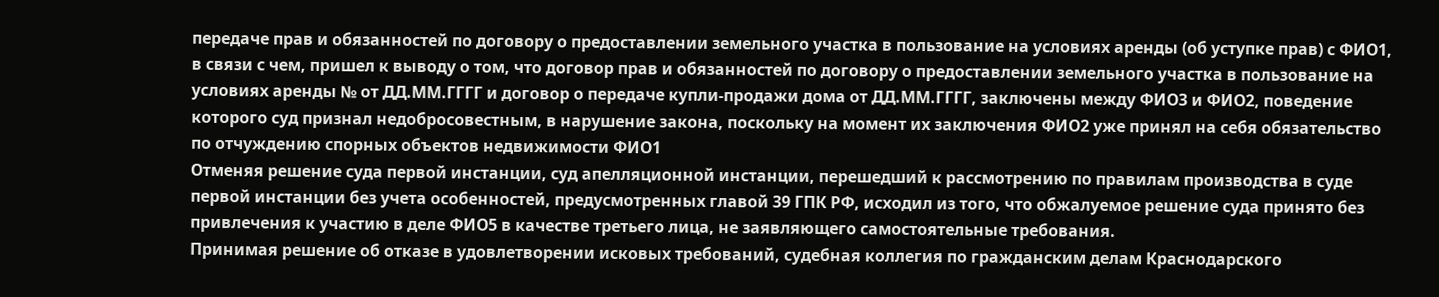передаче прав и обязанностей по договору о предоставлении земельного участка в пользование на условиях аренды (об уступке прав) с ФИО1, в связи с чем, пришел к выводу о том, что договор прав и обязанностей по договору о предоставлении земельного участка в пользование на условиях аренды № от ДД.ММ.ГГГГ и договор о передаче купли-продажи дома от ДД.ММ.ГГГГ, заключены между ФИО3 и ФИО2, поведение которого суд признал недобросовестным, в нарушение закона, поскольку на момент их заключения ФИО2 уже принял на себя обязательство по отчуждению спорных объектов недвижимости ФИО1
Отменяя решение суда первой инстанции, суд апелляционной инстанции, перешедший к рассмотрению по правилам производства в суде первой инстанции без учета особенностей, предусмотренных главой 39 ГПК РФ, исходил из того, что обжалуемое решение суда принято без привлечения к участию в деле ФИО5 в качестве третьего лица, не заявляющего самостоятельные требования.
Принимая решение об отказе в удовлетворении исковых требований, судебная коллегия по гражданским делам Краснодарского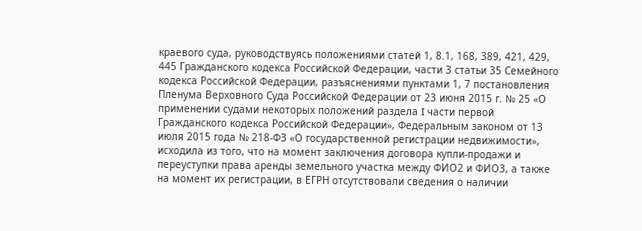краевого суда, руководствуясь положениями статей 1, 8.1, 168, 389, 421, 429, 445 Гражданского кодекса Российской Федерации, части 3 статьи 35 Семейного кодекса Российской Федерации, разъяснениями пунктами 1, 7 постановления Пленума Верховного Суда Российской Федерации от 23 июня 2015 г. № 25 «О применении судами некоторых положений раздела I части первой Гражданского кодекса Российской Федерации», Федеральным законом от 13 июля 2015 года № 218-ФЗ «О государственной регистрации недвижимости», исходила из того, что на момент заключения договора купли-продажи и переуступки права аренды земельного участка между ФИО2 и ФИО3, а также на момент их регистрации, в ЕГРН отсутствовали сведения о наличии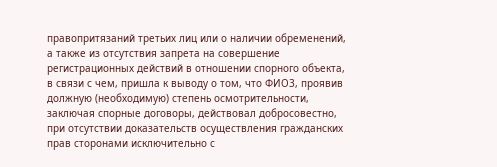правопритязаний третьих лиц или о наличии обременений, а также из отсутствия запрета на совершение регистрационных действий в отношении спорного объекта, в связи с чем, пришла к выводу о том, что ФИО3, проявив должную (необходимую) степень осмотрительности, заключая спорные договоры, действовал добросовестно, при отсутствии доказательств осуществления гражданских прав сторонами исключительно с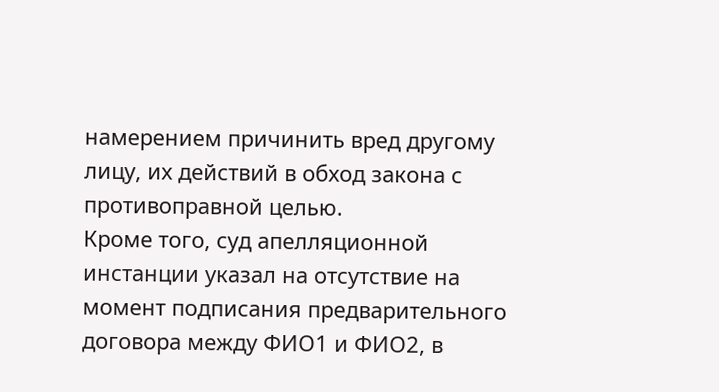намерением причинить вред другому лицу, их действий в обход закона с противоправной целью.
Кроме того, суд апелляционной инстанции указал на отсутствие на момент подписания предварительного договора между ФИО1 и ФИО2, в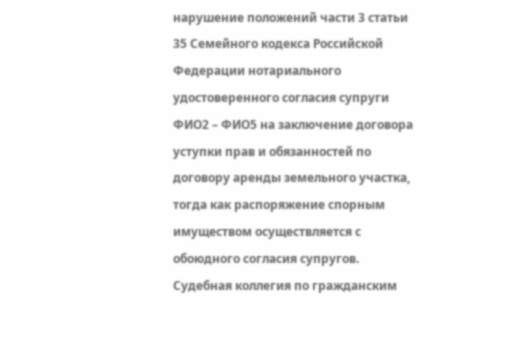нарушение положений части 3 статьи 35 Семейного кодекса Российской Федерации нотариального удостоверенного согласия супруги ФИО2 – ФИО5 на заключение договора уступки прав и обязанностей по договору аренды земельного участка, тогда как распоряжение спорным имуществом осуществляется с обоюдного согласия супругов.
Судебная коллегия по гражданским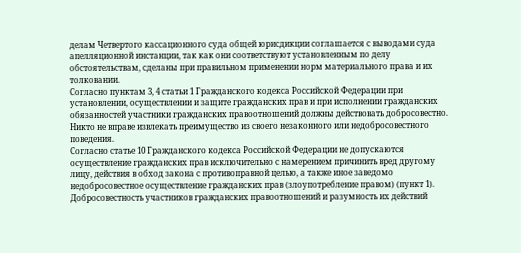делам Четвертого кассационного суда общей юрисдикции соглашается с выводами суда апелляционной инстанции, так как они соответствуют установленным по делу обстоятельствам, сделаны при правильном применении норм материального права и их толковании.
Согласно пунктам 3, 4 статьи 1 Гражданского кодекса Российской Федерации при установлении, осуществлении и защите гражданских прав и при исполнении гражданских обязанностей участники гражданских правоотношений должны действовать добросовестно. Никто не вправе извлекать преимущество из своего незаконного или недобросовестного поведения.
Согласно статье 10 Гражданского кодекса Российской Федерации не допускаются осуществление гражданских прав исключительно с намерением причинить вред другому лицу, действия в обход закона с противоправной целью, а также иное заведомо недобросовестное осуществление гражданских прав (злоупотребление правом) (пункт 1). Добросовестность участников гражданских правоотношений и разумность их действий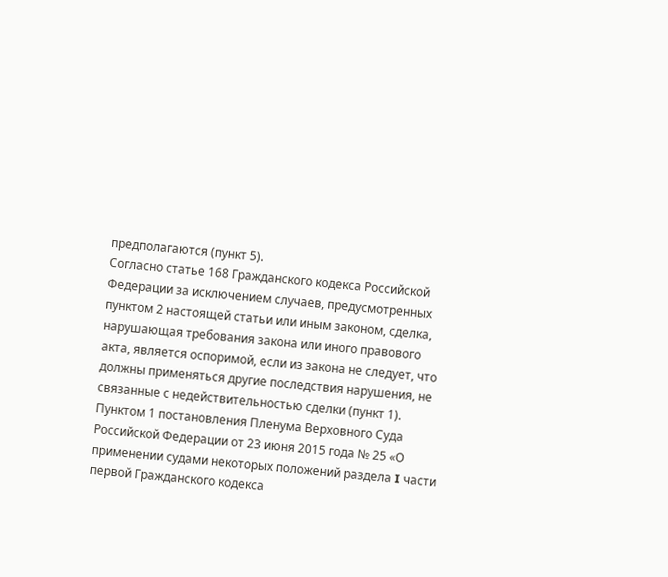предполагаются (пункт 5).
Согласно статье 168 Гражданского кодекса Российской Федерации за исключением случаев, предусмотренных пунктом 2 настоящей статьи или иным законом, сделка, нарушающая требования закона или иного правового акта, является оспоримой, если из закона не следует, что должны применяться другие последствия нарушения, не связанные с недействительностью сделки (пункт 1).
Пунктом 1 постановления Пленума Верховного Суда Российской Федерации от 23 июня 2015 года № 25 «О применении судами некоторых положений раздела I части первой Гражданского кодекса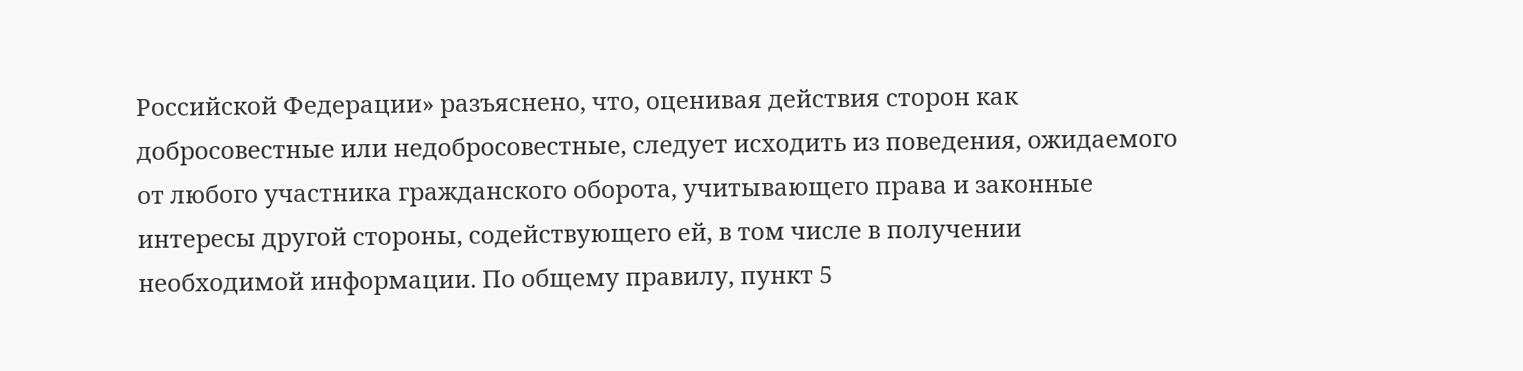Российской Федерации» разъяснено, что, оценивая действия сторон как добросовестные или недобросовестные, следует исходить из поведения, ожидаемого от любого участника гражданского оборота, учитывающего права и законные интересы другой стороны, содействующего ей, в том числе в получении необходимой информации. По общему правилу, пункт 5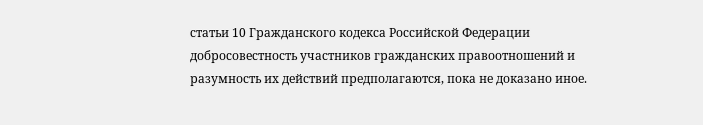статьи 10 Гражданского кодекса Российской Федерации добросовестность участников гражданских правоотношений и разумность их действий предполагаются, пока не доказано иное.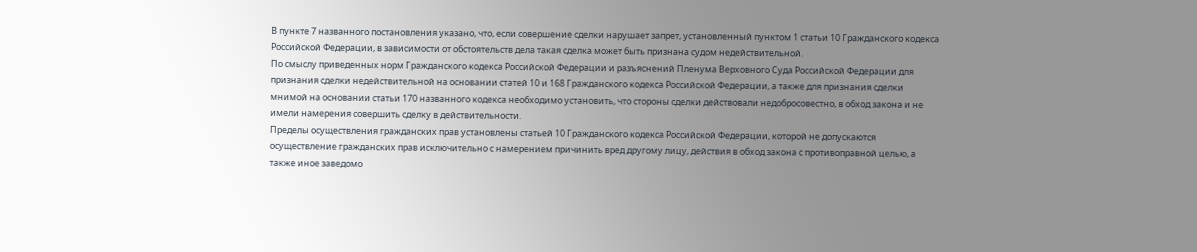В пункте 7 названного постановления указано, что, если совершение сделки нарушает запрет, установленный пунктом 1 статьи 10 Гражданского кодекса Российской Федерации, в зависимости от обстоятельств дела такая сделка может быть признана судом недействительной.
По смыслу приведенных норм Гражданского кодекса Российской Федерации и разъяснений Пленума Верховного Суда Российской Федерации для признания сделки недействительной на основании статей 10 и 168 Гражданского кодекса Российской Федерации, а также для признания сделки мнимой на основании статьи 170 названного кодекса необходимо установить, что стороны сделки действовали недобросовестно, в обход закона и не имели намерения совершить сделку в действительности.
Пределы осуществления гражданских прав установлены статьей 10 Гражданского кодекса Российской Федерации, которой не допускаются осуществление гражданских прав исключительно с намерением причинить вред другому лицу, действия в обход закона с противоправной целью, а также иное заведомо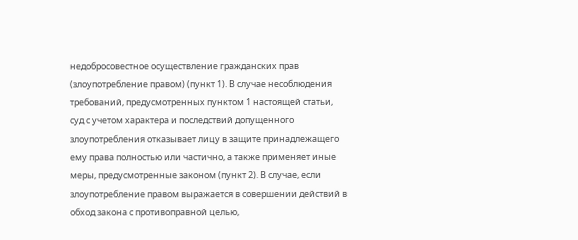недобросовестное осуществление гражданских прав (злоупотребление правом) (пункт 1). В случае несоблюдения требований, предусмотренных пунктом 1 настоящей статьи, суд с учетом характера и последствий допущенного злоупотребления отказывает лицу в защите принадлежащего ему права полностью или частично, а также применяет иные меры, предусмотренные законом (пункт 2). В случае, если злоупотребление правом выражается в совершении действий в обход закона с противоправной целью,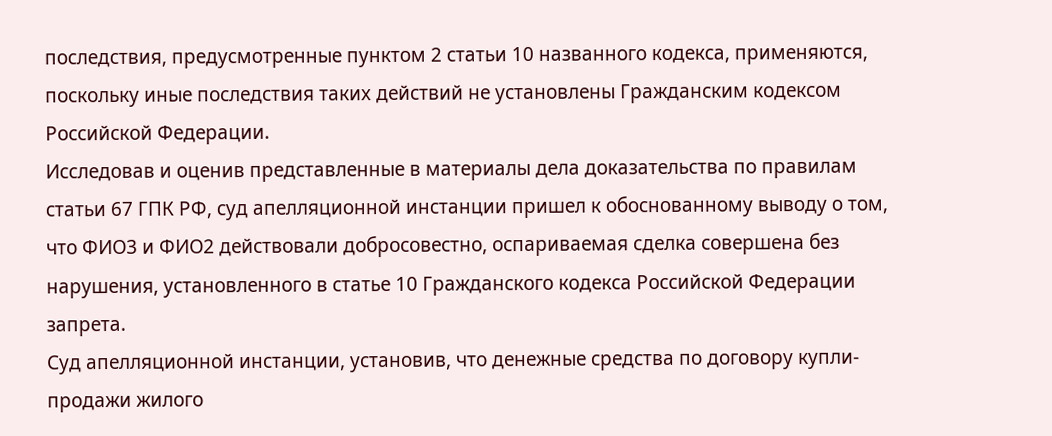последствия, предусмотренные пунктом 2 статьи 10 названного кодекса, применяются, поскольку иные последствия таких действий не установлены Гражданским кодексом Российской Федерации.
Исследовав и оценив представленные в материалы дела доказательства по правилам статьи 67 ГПК РФ, суд апелляционной инстанции пришел к обоснованному выводу о том, что ФИО3 и ФИО2 действовали добросовестно, оспариваемая сделка совершена без нарушения, установленного в статье 10 Гражданского кодекса Российской Федерации запрета.
Суд апелляционной инстанции, установив, что денежные средства по договору купли-продажи жилого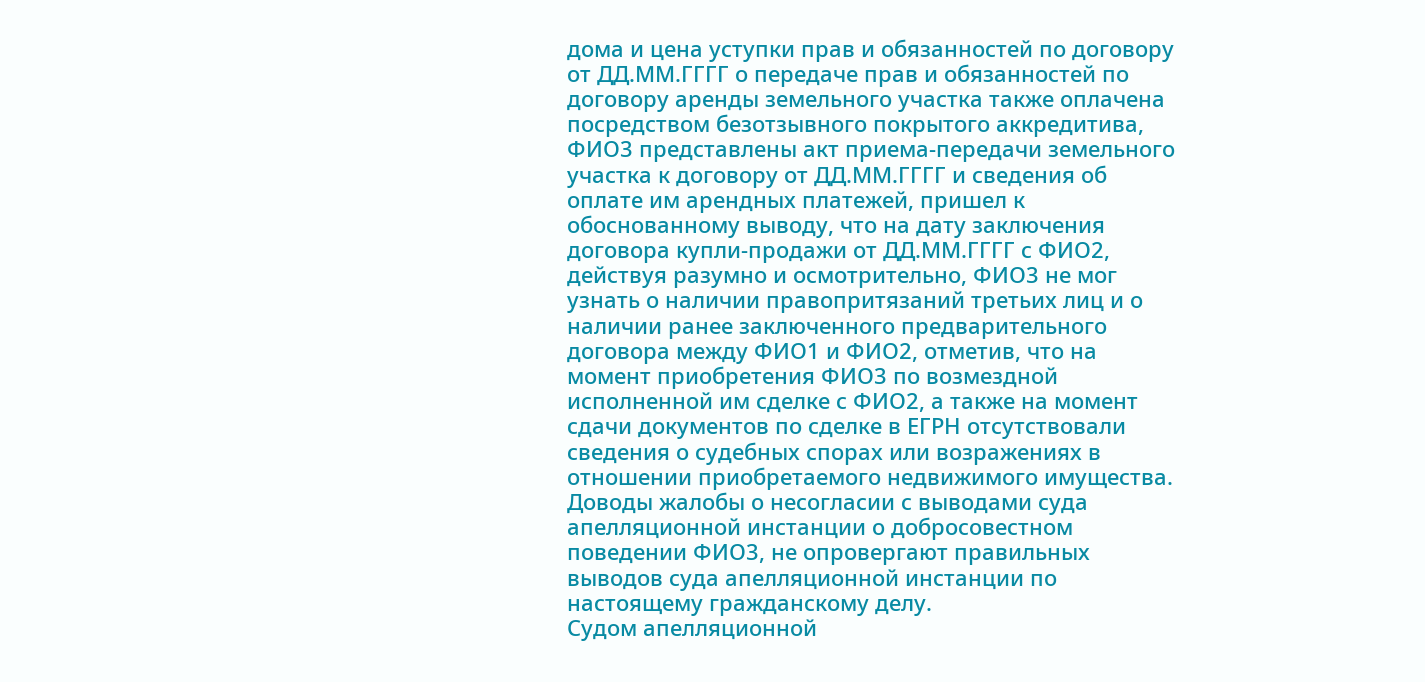дома и цена уступки прав и обязанностей по договору от ДД.ММ.ГГГГ о передаче прав и обязанностей по договору аренды земельного участка также оплачена посредством безотзывного покрытого аккредитива, ФИО3 представлены акт приема-передачи земельного участка к договору от ДД.ММ.ГГГГ и сведения об оплате им арендных платежей, пришел к обоснованному выводу, что на дату заключения договора купли-продажи от ДД.ММ.ГГГГ с ФИО2, действуя разумно и осмотрительно, ФИО3 не мог узнать о наличии правопритязаний третьих лиц и о наличии ранее заключенного предварительного договора между ФИО1 и ФИО2, отметив, что на момент приобретения ФИО3 по возмездной исполненной им сделке с ФИО2, а также на момент сдачи документов по сделке в ЕГРН отсутствовали сведения о судебных спорах или возражениях в отношении приобретаемого недвижимого имущества.
Доводы жалобы о несогласии с выводами суда апелляционной инстанции о добросовестном поведении ФИО3, не опровергают правильных выводов суда апелляционной инстанции по настоящему гражданскому делу.
Судом апелляционной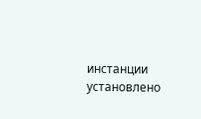инстанции установлено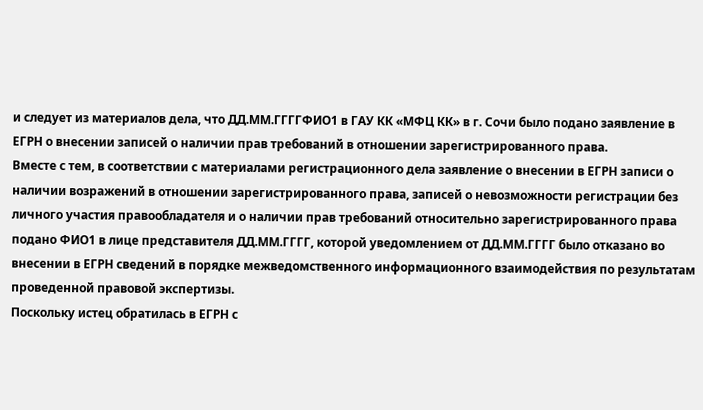и следует из материалов дела, что ДД.ММ.ГГГГФИО1 в ГАУ КК «МФЦ КК» в г. Сочи было подано заявление в ЕГРН о внесении записей о наличии прав требований в отношении зарегистрированного права.
Вместе с тем, в соответствии с материалами регистрационного дела заявление о внесении в ЕГРН записи о наличии возражений в отношении зарегистрированного права, записей о невозможности регистрации без личного участия правообладателя и о наличии прав требований относительно зарегистрированного права подано ФИО1 в лице представителя ДД.ММ.ГГГГ, которой уведомлением от ДД.ММ.ГГГГ было отказано во внесении в ЕГРН сведений в порядке межведомственного информационного взаимодействия по результатам проведенной правовой экспертизы.
Поскольку истец обратилась в ЕГРН с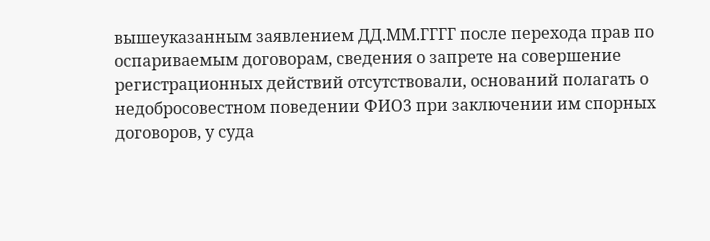вышеуказанным заявлением ДД.ММ.ГГГГ после перехода прав по оспариваемым договорам, сведения о запрете на совершение регистрационных действий отсутствовали, оснований полагать о недобросовестном поведении ФИО3 при заключении им спорных договоров, у суда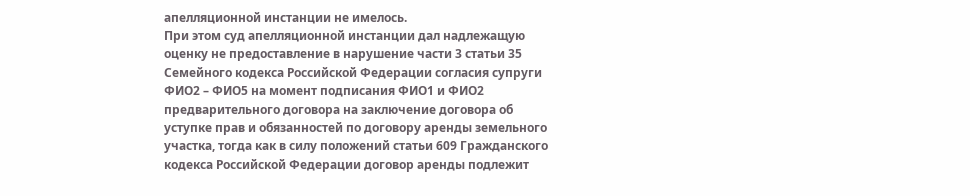апелляционной инстанции не имелось.
При этом суд апелляционной инстанции дал надлежащую оценку не предоставление в нарушение части 3 статьи 35 Семейного кодекса Российской Федерации согласия супруги ФИО2 – ФИО5 на момент подписания ФИО1 и ФИО2 предварительного договора на заключение договора об уступке прав и обязанностей по договору аренды земельного участка, тогда как в силу положений статьи 609 Гражданского кодекса Российской Федерации договор аренды подлежит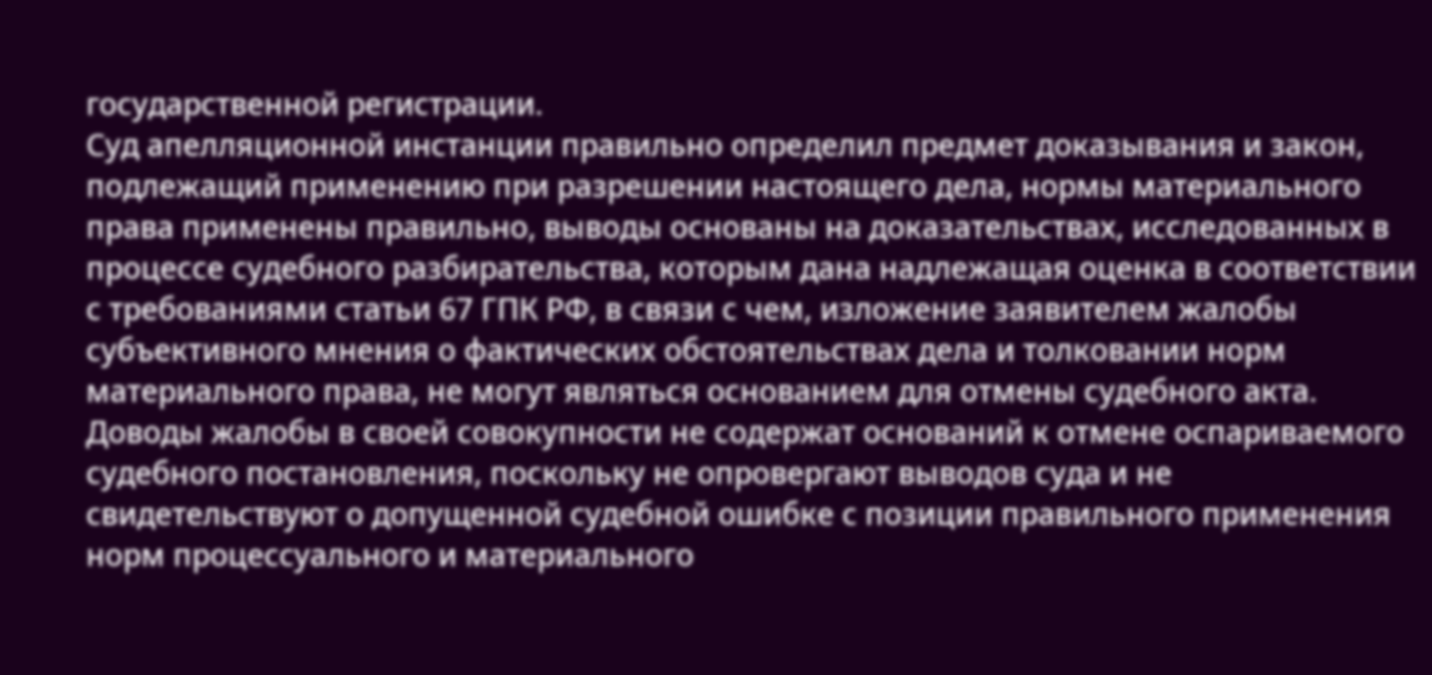государственной регистрации.
Суд апелляционной инстанции правильно определил предмет доказывания и закон, подлежащий применению при разрешении настоящего дела, нормы материального права применены правильно, выводы основаны на доказательствах, исследованных в процессе судебного разбирательства, которым дана надлежащая оценка в соответствии с требованиями статьи 67 ГПК РФ, в связи с чем, изложение заявителем жалобы субъективного мнения о фактических обстоятельствах дела и толковании норм материального права, не могут являться основанием для отмены судебного акта.
Доводы жалобы в своей совокупности не содержат оснований к отмене оспариваемого судебного постановления, поскольку не опровергают выводов суда и не свидетельствуют о допущенной судебной ошибке с позиции правильного применения норм процессуального и материального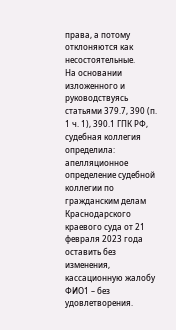права, а потому отклоняются как несостоятельные.
На основании изложенного и руководствуясь статьями 379.7, 390 (п. 1 ч. 1), 390.1 ГПК РФ, судебная коллегия
определила:
апелляционное определение судебной коллегии по гражданским делам Краснодарского краевого суда от 21 февраля 2023 года оставить без изменения, кассационную жалобу ФИО1 – без удовлетворения.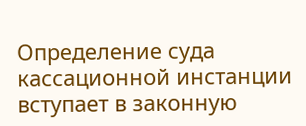Определение суда кассационной инстанции вступает в законную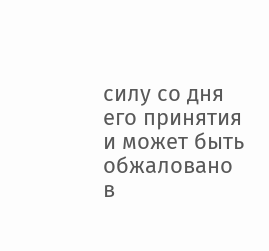силу со дня его принятия и может быть обжаловано в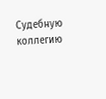Судебную коллегию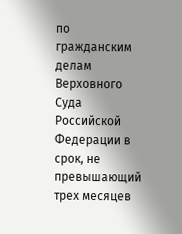по гражданским делам Верховного Суда Российской Федерации в срок, не превышающий трех месяцев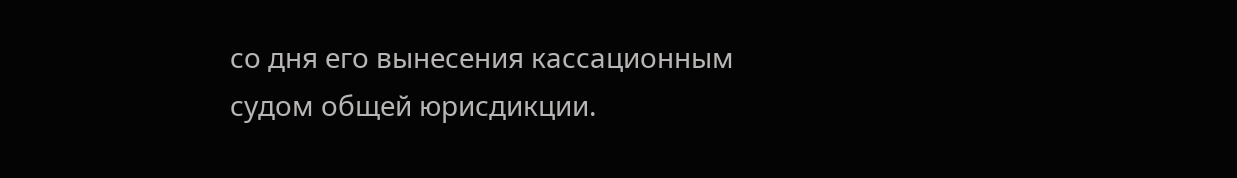со дня его вынесения кассационным судом общей юрисдикции.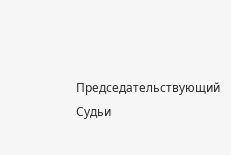Председательствующий
Судьи